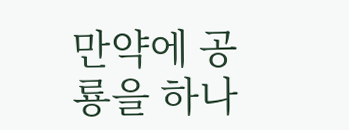만약에 공룡을 하나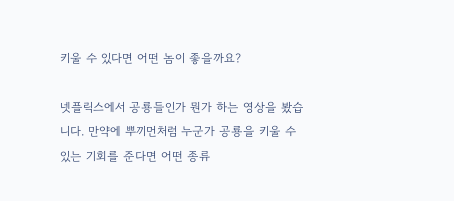키울 수 있다면 어떤 놈이 좋을까요?

넷플릭스에서 공룡들인가 뭔가 하는 영상을 봤습니다. 만약에 뿌끼먼처럼 누군가 공룡을 키울 수 있는 기회를 준다면 어떤 종류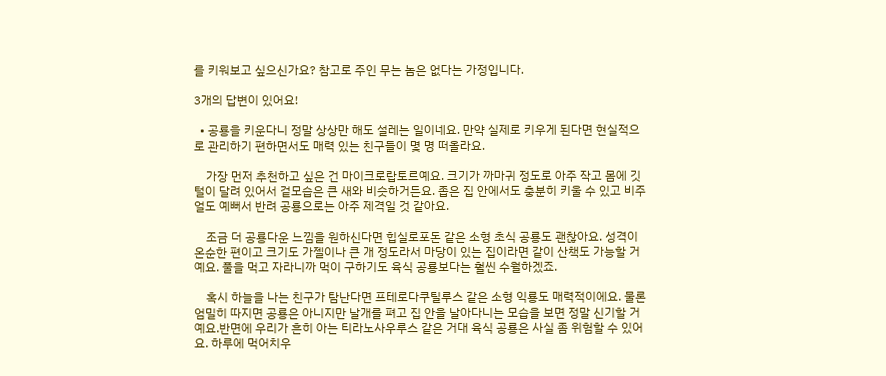를 키워보고 싶으신가요? 참고로 주인 무는 놈은 없다는 가정입니다.

3개의 답변이 있어요!

  • 공룡을 키운다니 정말 상상만 해도 설레는 일이네요. 만약 실제로 키우게 된다면 현실적으로 관리하기 편하면서도 매력 있는 친구들이 몇 명 떠올라요.

    가장 먼저 추천하고 싶은 건 마이크로랍토르예요. 크기가 까마귀 정도로 아주 작고 몸에 깃털이 달려 있어서 겉모습은 큰 새와 비슷하거든요. 좁은 집 안에서도 충분히 키울 수 있고 비주얼도 예뻐서 반려 공룡으로는 아주 제격일 것 같아요.

    조금 더 공룡다운 느낌을 원하신다면 힙실로포돈 같은 소형 초식 공룡도 괜찮아요. 성격이 온순한 편이고 크기도 가젤이나 큰 개 정도라서 마당이 있는 집이라면 같이 산책도 가능할 거예요. 풀을 먹고 자라니까 먹이 구하기도 육식 공룡보다는 훨씬 수월하겠죠.

    혹시 하늘을 나는 친구가 탐난다면 프테로다쿠틸루스 같은 소형 익룡도 매력적이에요. 물론 엄밀히 따지면 공룡은 아니지만 날개를 펴고 집 안을 날아다니는 모습을 보면 정말 신기할 거예요.반면에 우리가 흔히 아는 티라노사우루스 같은 거대 육식 공룡은 사실 좀 위험할 수 있어요. 하루에 먹어치우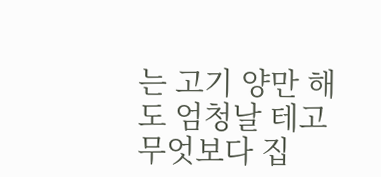는 고기 양만 해도 엄청날 테고 무엇보다 집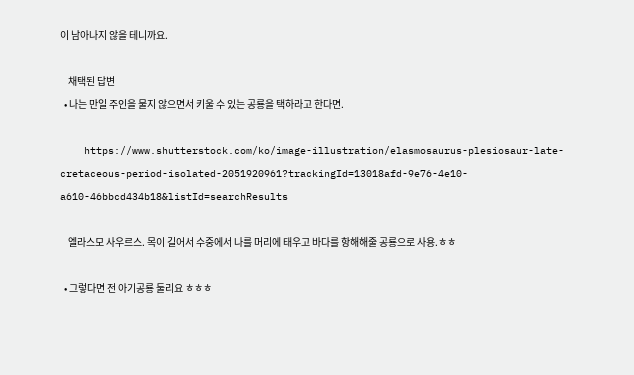이 남아나지 않을 테니까요.

    채택된 답변
  • 나는 만일 주인을 물지 않으면서 키울 수 있는 공룡을 택하라고 한다면.

    https://www.shutterstock.com/ko/image-illustration/elasmosaurus-plesiosaur-late-cretaceous-period-isolated-2051920961?trackingId=13018afd-9e76-4e10-a610-46bbcd434b18&listId=searchResults

    엘라스모 사우르스. 목이 길어서 수중에서 나를 머리에 태우고 바다를 항해해줄 공룡으로 사용.ㅎㅎ

  • 그렇다면 전 아기공룡 둘리요 ㅎㅎㅎ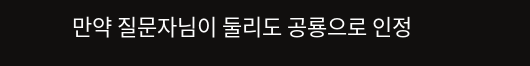만약 질문자님이 둘리도 공룡으로 인정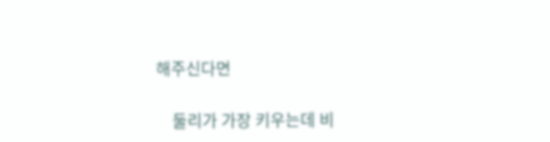해주신다면

    둘리가 가장 키우는데 비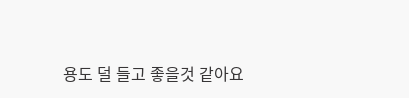용도 덜 들고 좋을것 같아요